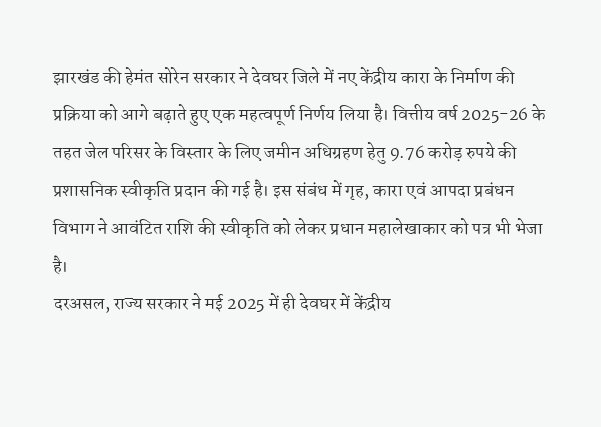झारखंड की हेमंत सोरेन सरकार ने देवघर जिले में नए केंद्रीय कारा के निर्माण की प्रक्रिया को आगे बढ़ाते हुए एक महत्वपूर्ण निर्णय लिया है। वित्तीय वर्ष 2025-26 के तहत जेल परिसर के विस्तार के लिए जमीन अधिग्रहण हेतु 9.76 करोड़ रुपये की प्रशासनिक स्वीकृति प्रदान की गई है। इस संबंध में गृह, कारा एवं आपदा प्रबंधन विभाग ने आवंटित राशि की स्वीकृति को लेकर प्रधान महालेखाकार को पत्र भी भेजा है।
दरअसल, राज्य सरकार ने मई 2025 में ही देवघर में केंद्रीय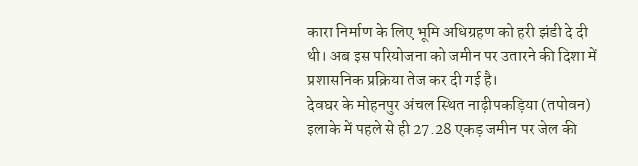कारा निर्माण के लिए भूमि अधिग्रहण को हरी झंडी दे दी थी। अब इस परियोजना को जमीन पर उतारने की दिशा में प्रशासनिक प्रक्रिया तेज कर दी गई है।
देवघर के मोहनपुर अंचल स्थित नाढ़ीपकड़िया (तपोवन) इलाके में पहले से ही 27.28 एकड़ जमीन पर जेल की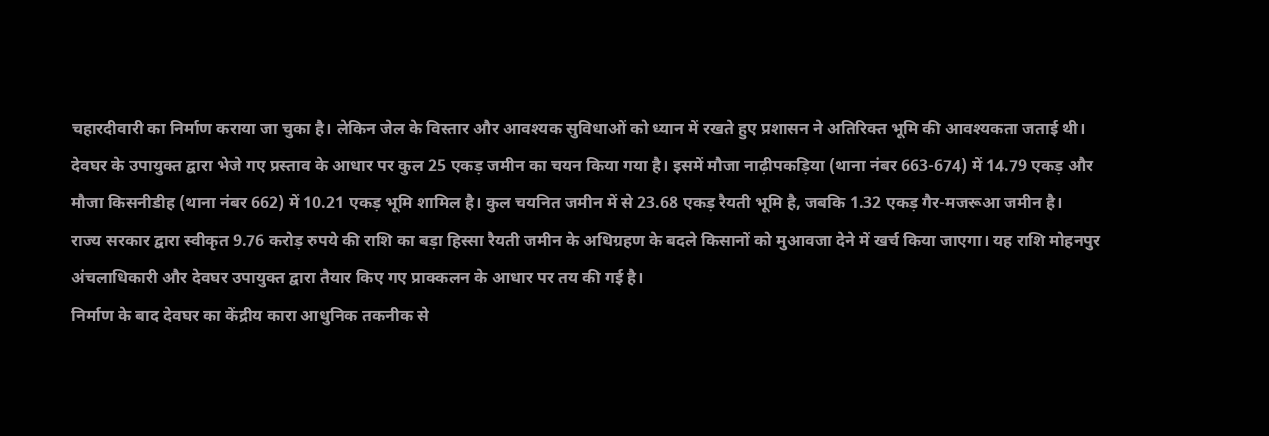चहारदीवारी का निर्माण कराया जा चुका है। लेकिन जेल के विस्तार और आवश्यक सुविधाओं को ध्यान में रखते हुए प्रशासन ने अतिरिक्त भूमि की आवश्यकता जताई थी।
देवघर के उपायुक्त द्वारा भेजे गए प्रस्ताव के आधार पर कुल 25 एकड़ जमीन का चयन किया गया है। इसमें मौजा नाढ़ीपकड़िया (थाना नंबर 663-674) में 14.79 एकड़ और मौजा किसनीडीह (थाना नंबर 662) में 10.21 एकड़ भूमि शामिल है। कुल चयनित जमीन में से 23.68 एकड़ रैयती भूमि है, जबकि 1.32 एकड़ गैर-मजरूआ जमीन है।
राज्य सरकार द्वारा स्वीकृत 9.76 करोड़ रुपये की राशि का बड़ा हिस्सा रैयती जमीन के अधिग्रहण के बदले किसानों को मुआवजा देने में खर्च किया जाएगा। यह राशि मोहनपुर अंचलाधिकारी और देवघर उपायुक्त द्वारा तैयार किए गए प्राक्कलन के आधार पर तय की गई है।
निर्माण के बाद देवघर का केंद्रीय कारा आधुनिक तकनीक से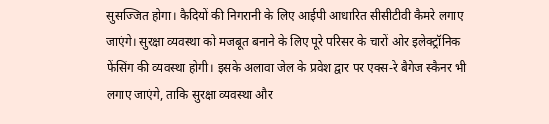सुसज्जित होगा। कैदियों की निगरानी के लिए आईपी आधारित सीसीटीवी कैमरे लगाए जाएंगे। सुरक्षा व्यवस्था को मजबूत बनाने के लिए पूरे परिसर के चारों ओर इलेक्ट्रॉनिक फेंसिंग की व्यवस्था होगी। इसके अलावा जेल के प्रवेश द्वार पर एक्स-रे बैगेज स्कैनर भी लगाए जाएंगे, ताकि सुरक्षा व्यवस्था और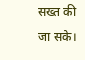सख्त की जा सके।